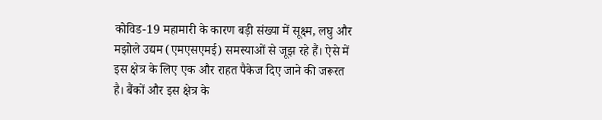कोविड-19 महामारी के कारण बड़ी संख्या में सूक्ष्म, लघु और मझोले उद्यम (एमएसएमई) समस्याओं से जूझ रहे हैं। ऐसे में इस क्षेत्र के लिए एक और राहत पैकेज दिए जाने की जरूरत है। बैंकों और इस क्षेत्र के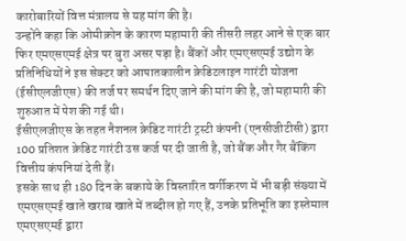कारोबारियों वित्त मंत्रालय से यह मांग की है।
उन्होंने कहा कि ओमीक्रोन के कारण महामारी की तीसरी लहर आने से एक बार फिर एमएसएमई क्षेत्र पर बुरा असर पड़ा है। बैंकों और एमएसएमई उद्योग के प्रतिनिधियों ने इस सेक्टर को आपातकालीन क्रेडिटलाइन गारंटी योजना (ईसीएलजीएस) की तर्ज पर समर्थन दिए जाने की मांग की है, जो महामारी की शुरुआत में पेश की गई थी।
ईसीएलजीएस के तहत नैशनल क्रेडिट गारंटी ट्रस्टी कंपनी (एनसीजीटीसी) द्वारा 100 प्रतिशत क्रेडिट गारंटी उस कर्ज पर दी जाती है, जो बैंक और गैर बैंकिंग वित्तीय कंपनियां देती हैं।
इसके साथ ही 180 दिन के बकाये के विस्तारित वर्गीकरण में भी बड़ी संख्या में एमएसएमई खाते खराब खाते में तब्दील हो गए हैं, उनके प्रतिभूति का इस्तेमाल एमएसएमई द्वारा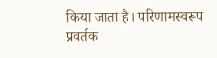किया जाता है। परिणामस्वरूप प्रवर्तक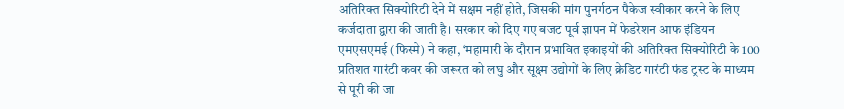अतिरिक्त सिक्योरिटी देने में सक्षम नहीं होते, जिसकी मांग पुनर्गठन पैकेज स्वीकार करने के लिए कर्जदाता द्वारा की जाती है। सरकार को दिए गए बजट पूर्व ज्ञापन में फेडरेशन आफ इंडियन एमएसएमई (फिस्मे) ने कहा, ‘महामारी के दौरान प्रभावित इकाइयों की अतिरिक्त सिक्योरिटी के 100 प्रतिशत गारंटी कवर की जरूरत को लघु और सूक्ष्म उद्योगों के लिए क्रेडिट गारंटी फंड ट्रस्ट के माध्यम से पूरी की जा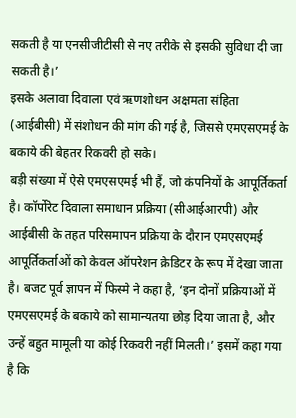सकती है या एनसीजीटीसी से नए तरीके से इसकी सुविधा दी जा सकती है।’
इसके अलावा दिवाला एवं ऋणशोधन अक्षमता संहिता (आईबीसी) में संशोधन की मांग की गई है, जिससे एमएसएमई के बकाये की बेहतर रिकवरी हो सके।
बड़ी संख्या में ऐसे एमएसएमई भी हैं, जो कंपनियों के आपूर्तिकर्ता है। कॉर्पोरेट दिवाला समाधान प्रक्रिया (सीआईआरपी) और आईबीसी के तहत परिसमापन प्रक्रिया के दौरान एमएसएमई आपूर्तिकर्ताओं को केवल ऑपरेशन क्रेडिटर के रूप में देखा जाता है। बजट पूर्व ज्ञापन में फिस्मे ने कहा है, ‘इन दोनों प्रक्रियाओं में एमएसएमई के बकाये को सामान्यतया छोड़ दिया जाता है, और उन्हें बहुत मामूली या कोई रिकवरी नहीं मिलती।’ इसमें कहा गया है कि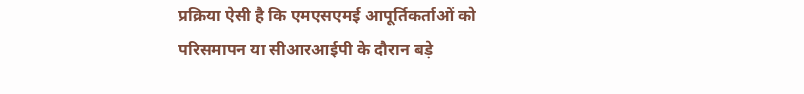प्रक्रिया ऐसी है कि एमएसएमई आपूर्तिकर्ताओं को परिसमापन या सीआरआईपी के दौरान बड़े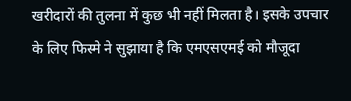खरीदारों की तुलना में कुछ भी नहीं मिलता है। इसके उपचार के लिए फिस्मे ने सुझाया है कि एमएसएमई को मौजूदा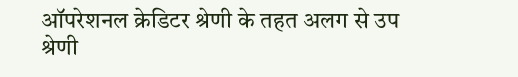ऑपरेशनल क्रेडिटर श्रेणी के तहत अलग से उप श्रेणी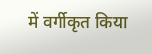में वर्गीकृत किया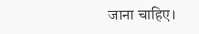जाना चाहिए।